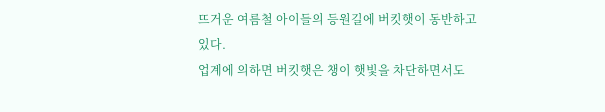뜨거운 여름철 아이들의 등원길에 버킷햇이 동반하고 있다.
업계에 의하면 버킷햇은 챙이 햇빛을 차단하면서도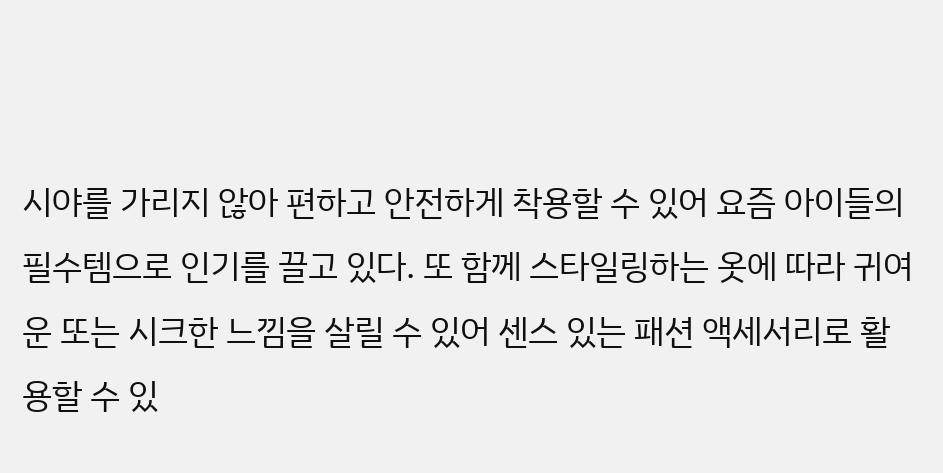시야를 가리지 않아 편하고 안전하게 착용할 수 있어 요즘 아이들의 필수템으로 인기를 끌고 있다. 또 함께 스타일링하는 옷에 따라 귀여운 또는 시크한 느낌을 살릴 수 있어 센스 있는 패션 액세서리로 활용할 수 있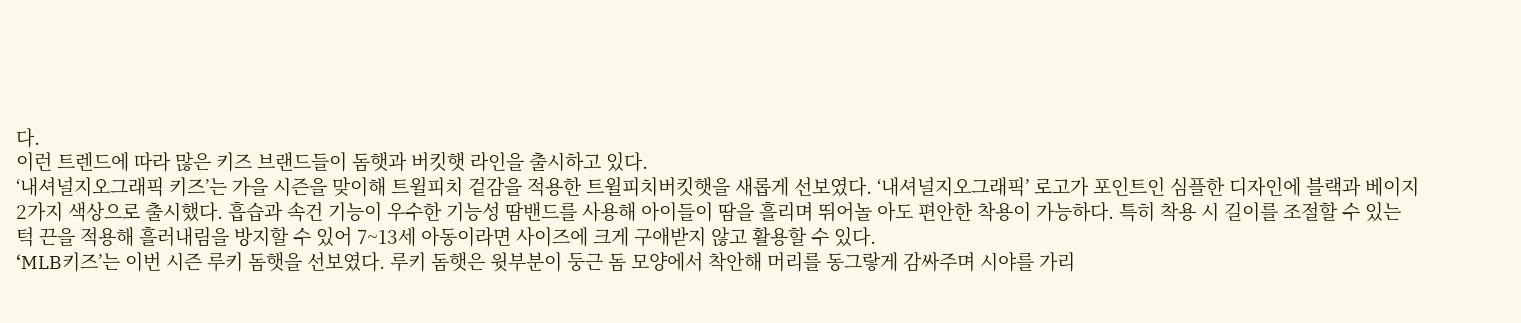다.
이런 트렌드에 따라 많은 키즈 브랜드들이 돔햇과 버킷햇 라인을 출시하고 있다.
‘내셔널지오그래픽 키즈’는 가을 시즌을 맞이해 트윌피치 겉감을 적용한 트윌피치버킷햇을 새롭게 선보였다. ‘내셔널지오그래픽’ 로고가 포인트인 심플한 디자인에 블랙과 베이지 2가지 색상으로 출시했다. 흡습과 속건 기능이 우수한 기능성 땀밴드를 사용해 아이들이 땀을 흘리며 뛰어놀 아도 편안한 착용이 가능하다. 특히 착용 시 길이를 조절할 수 있는 턱 끈을 적용해 흘러내림을 방지할 수 있어 7~13세 아동이라면 사이즈에 크게 구애받지 않고 활용할 수 있다.
‘MLB키즈’는 이번 시즌 루키 돔햇을 선보였다. 루키 돔햇은 윗부분이 둥근 돔 모양에서 착안해 머리를 동그랗게 감싸주며 시야를 가리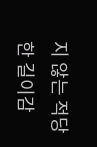지 않는 적당한 길이감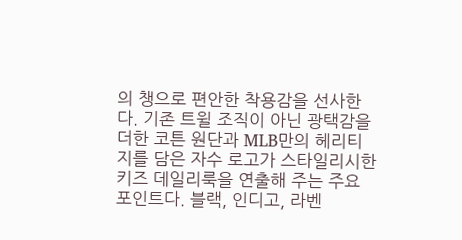의 챙으로 편안한 착용감을 선사한다. 기존 트윌 조직이 아닌 광택감을 더한 코튼 원단과 MLB만의 헤리티지를 담은 자수 로고가 스타일리시한 키즈 데일리룩을 연출해 주는 주요 포인트다. 블랙, 인디고, 라벤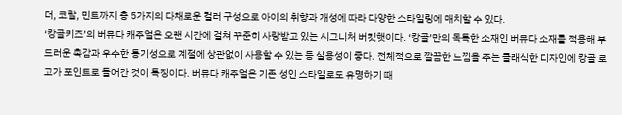더, 코랄, 민트까지 총 5가지의 다채로운 컬러 구성으로 아이의 취향과 개성에 따라 다양한 스타일링에 매치할 수 있다.
‘캉골키즈’의 버뮤다 캐주얼은 오랜 시간에 걸쳐 꾸준히 사랑받고 있는 시그니처 버킷햇이다. ‘캉골’만의 독특한 소재인 버뮤다 소재를 적용해 부드러운 촉감과 우수한 통기성으로 계절에 상관없이 사용할 수 있는 등 실용성이 좋다. 전체적으로 깔끔한 느낌을 주는 클래식한 디자인에 캉골 로고가 포인트로 들어간 것이 특징이다. 버뮤다 캐주얼은 기존 성인 스타일로도 유명하기 때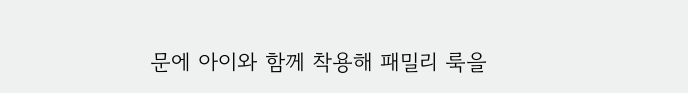문에 아이와 함께 착용해 패밀리 룩을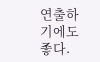연출하기에도 좋다.